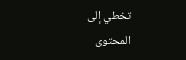تخطي إلى المحتوى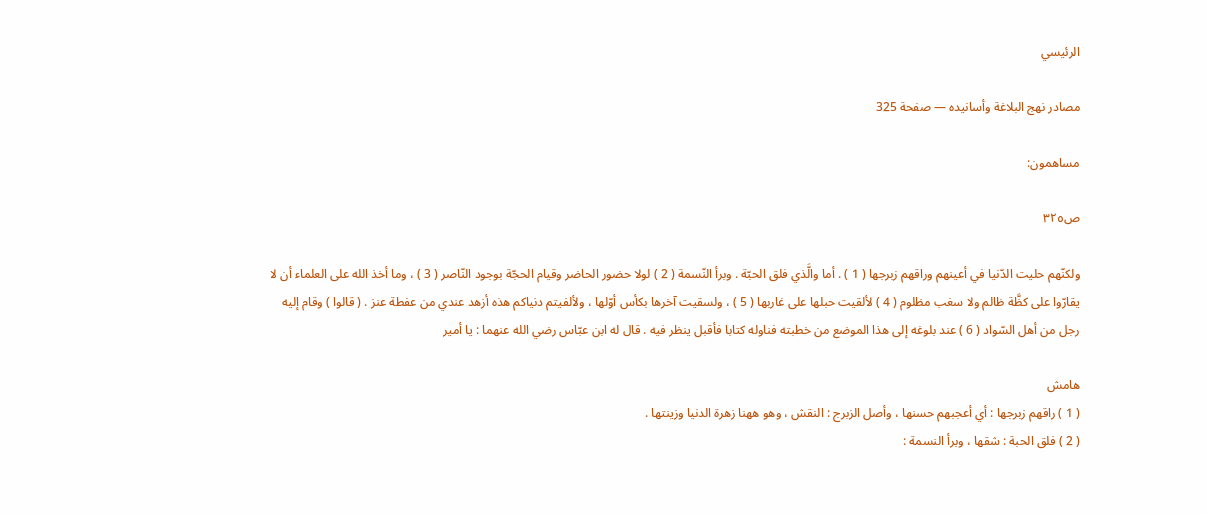الرئيسي

مصادر نهج البلاغة وأسانيده — صفحة 325

مساهمون:

ص٣٢٥

ولكنّهم حليت الدّنيا في أعينهم وراقهم زبرجها ( 1 ) . أما والَّذي فلق الحبّة . وبرأ النّسمة ( 2 ) لولا حضور الحاضر وقيام الحجّة بوجود النّاصر ( 3 ) ، وما أخذ الله على العلماء أن لا يقارّوا على كظَّة ظالم ولا سغب مظلوم ( 4 ) لألقيت حبلها على غاربها ( 5 ) ، ولسقيت آخرها بكأس أوّلها ، ولألفيتم دنياكم هذه أزهد عندي من عفطة عنز . ( قالوا ) وقام إليه رجل من أهل السّواد ( 6 ) عند بلوغه إلى هذا الموضع من خطبته فناوله كتابا فأقبل ينظر فيه . قال له ابن عبّاس رضي الله عنهما : يا أمير

هامش
( 1 ) راقهم زبرجها : أي أعجبهم حسنها ، وأصل الزبرج : النقش ، وهو ههنا زهرة الدنيا وزينتها .
( 2 ) فلق الحبة : شقها ، وبرأ النسمة :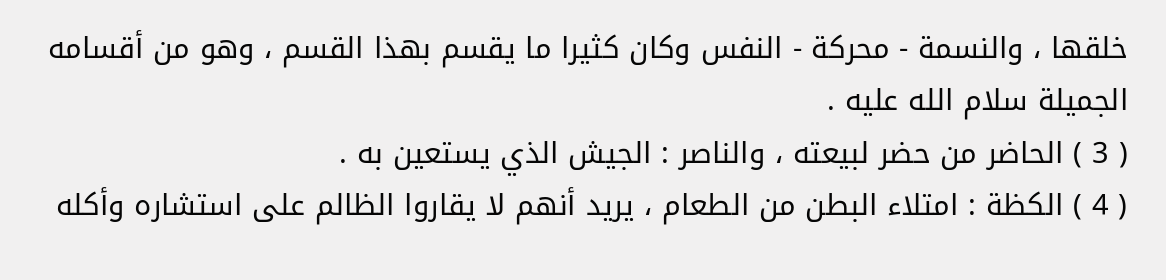خلقها ، والنسمة - محركة - النفس وكان كثيرا ما يقسم بهذا القسم ، وهو من أقسامه الجميلة سلام الله عليه .
( 3 ) الحاضر من حضر لبيعته ، والناصر : الجيش الذي يستعين به .
( 4 ) الكظة : امتلاء البطن من الطعام ، يريد أنهم لا يقاروا الظالم على استشاره وأكله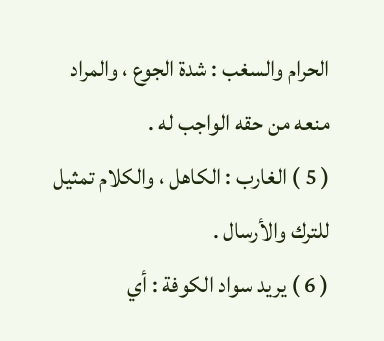الحرام والسغب : شدة الجوع ، والمراد منعه من حقه الواجب له .
( 5 ) الغارب : الكاهل ، والكلام تمثيل للترك والأرسال .
( 6 ) يريد سواد الكوفة : أي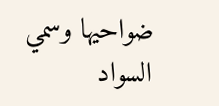ضواحيها وسمي السواد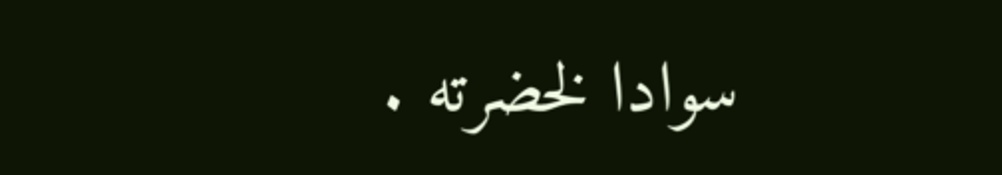سوادا لخضرته .